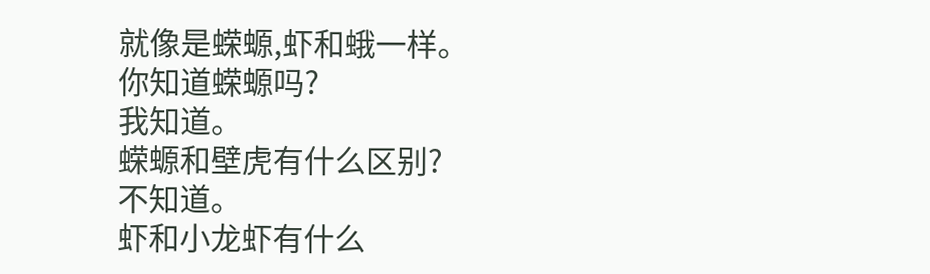就像是蝾螈,虾和蛾一样。
你知道蝾螈吗?
我知道。
蝾螈和壁虎有什么区别?
不知道。
虾和小龙虾有什么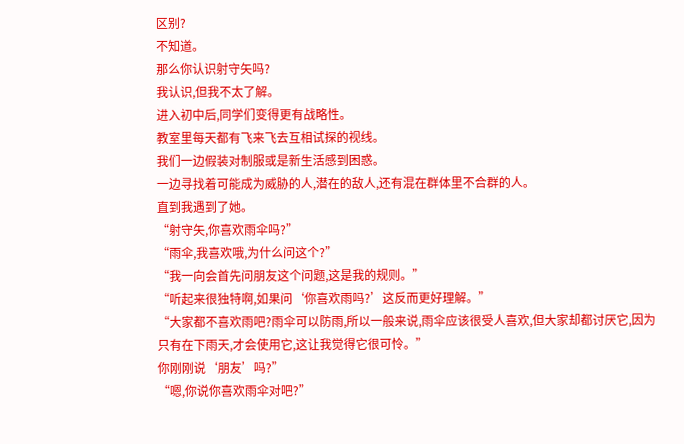区别?
不知道。
那么你认识射守矢吗?
我认识,但我不太了解。
进入初中后,同学们变得更有战略性。
教室里每天都有飞来飞去互相试探的视线。
我们一边假装对制服或是新生活感到困惑。
一边寻找着可能成为威胁的人,潜在的敌人,还有混在群体里不合群的人。
直到我遇到了她。
“射守矢,你喜欢雨伞吗?”
“雨伞,我喜欢哦,为什么问这个?”
“我一向会首先问朋友这个问题,这是我的规则。”
“听起来很独特啊,如果问‘你喜欢雨吗?’这反而更好理解。”
“大家都不喜欢雨吧?雨伞可以防雨,所以一般来说,雨伞应该很受人喜欢,但大家却都讨厌它,因为只有在下雨天,才会使用它,这让我觉得它很可怜。”
你刚刚说‘朋友’吗?”
“嗯,你说你喜欢雨伞对吧?”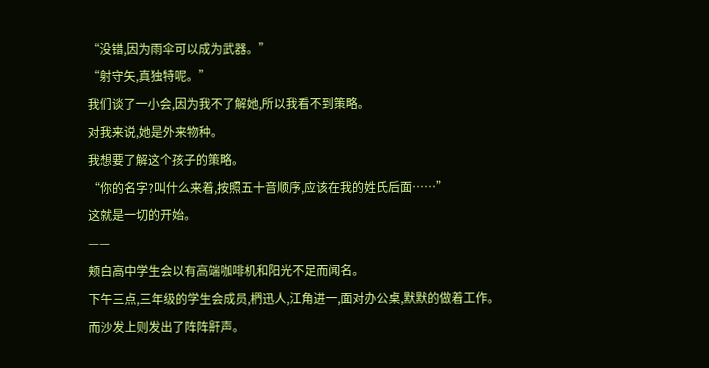“没错,因为雨伞可以成为武器。”
“射守矢,真独特呢。”
我们谈了一小会,因为我不了解她,所以我看不到策略。
对我来说,她是外来物种。
我想要了解这个孩子的策略。
“你的名字?叫什么来着,按照五十音顺序,应该在我的姓氏后面……”
这就是一切的开始。
——
颊白高中学生会以有高端咖啡机和阳光不足而闻名。
下午三点,三年级的学生会成员,椚迅人,江角进一,面对办公桌,默默的做着工作。
而沙发上则发出了阵阵鼾声。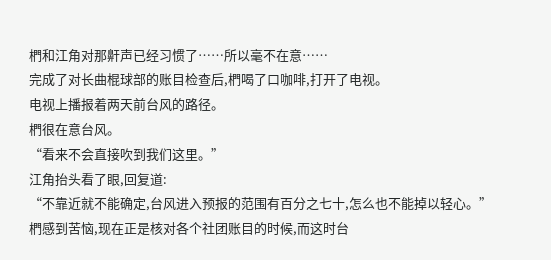椚和江角对那鼾声已经习惯了……所以毫不在意……
完成了对长曲棍球部的账目检查后,椚喝了口咖啡,打开了电视。
电视上播报着两天前台风的路径。
椚很在意台风。
“看来不会直接吹到我们这里。”
江角抬头看了眼,回复道:
“不靠近就不能确定,台风进入预报的范围有百分之七十,怎么也不能掉以轻心。”
椚感到苦恼,现在正是核对各个社团账目的时候,而这时台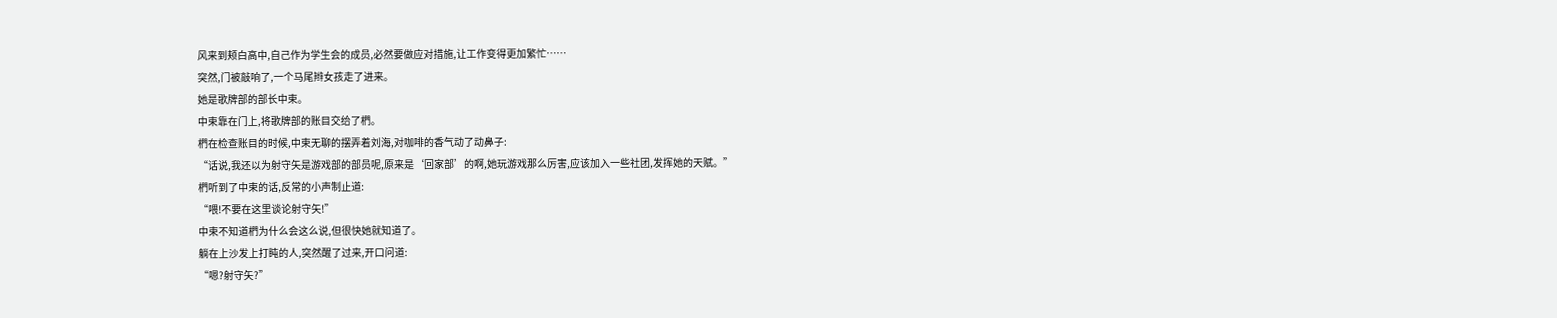风来到颊白高中,自己作为学生会的成员,必然要做应对措施,让工作变得更加繁忙……
突然,门被敲响了,一个马尾辫女孩走了进来。
她是歌牌部的部长中束。
中束靠在门上,将歌牌部的账目交给了椚。
椚在检查账目的时候,中束无聊的摆弄着刘海,对咖啡的香气动了动鼻子:
“话说,我还以为射守矢是游戏部的部员呢,原来是‘回家部’的啊,她玩游戏那么厉害,应该加入一些社团,发挥她的天赋。”
椚听到了中束的话,反常的小声制止道:
“喂!不要在这里谈论射守矢!”
中束不知道椚为什么会这么说,但很快她就知道了。
躺在上沙发上打盹的人,突然醒了过来,开口问道:
“嗯?射守矢?”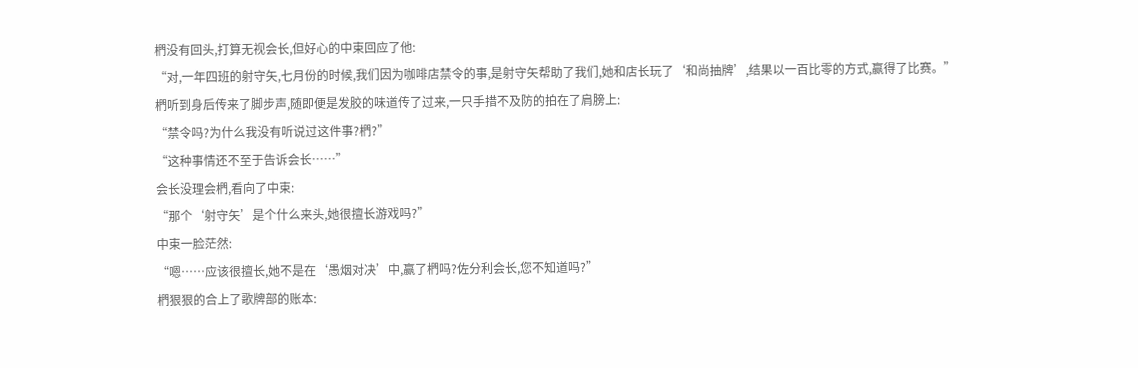椚没有回头,打算无视会长,但好心的中束回应了他:
“对,一年四班的射守矢,七月份的时候,我们因为咖啡店禁令的事,是射守矢帮助了我们,她和店长玩了‘和尚抽牌’,结果以一百比零的方式,赢得了比赛。”
椚听到身后传来了脚步声,随即便是发胶的味道传了过来,一只手措不及防的拍在了肩膀上:
“禁令吗?为什么我没有听说过这件事?椚?”
“这种事情还不至于告诉会长……”
会长没理会椚,看向了中束:
“那个‘射守矢’是个什么来头,她很擅长游戏吗?”
中束一脸茫然:
“嗯……应该很擅长,她不是在‘愚烟对决’中,赢了椚吗?佐分利会长,您不知道吗?”
椚狠狠的合上了歌牌部的账本: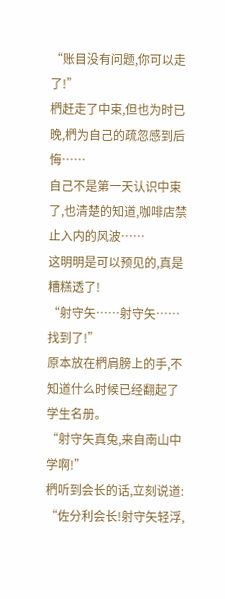“账目没有问题,你可以走了!”
椚赶走了中束,但也为时已晚,椚为自己的疏忽感到后悔……
自己不是第一天认识中束了,也清楚的知道,咖啡店禁止入内的风波……
这明明是可以预见的,真是糟糕透了!
“射守矢……射守矢……找到了!”
原本放在椚肩膀上的手,不知道什么时候已经翻起了学生名册。
“射守矢真兔,来自南山中学啊!”
椚听到会长的话,立刻说道:
“佐分利会长!射守矢轻浮,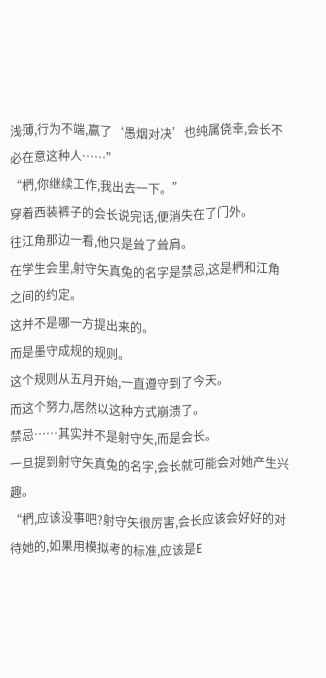浅薄,行为不端,赢了‘愚烟对决’也纯属侥幸,会长不必在意这种人……”
“椚,你继续工作,我出去一下。”
穿着西装裤子的会长说完话,便消失在了门外。
往江角那边一看,他只是耸了耸肩。
在学生会里,射守矢真兔的名字是禁忌,这是椚和江角之间的约定。
这并不是哪一方提出来的。
而是墨守成规的规则。
这个规则从五月开始,一直遵守到了今天。
而这个努力,居然以这种方式崩溃了。
禁忌……其实并不是射守矢,而是会长。
一旦提到射守矢真兔的名字,会长就可能会对她产生兴趣。
“椚,应该没事吧?射守矢很厉害,会长应该会好好的对待她的,如果用模拟考的标准,应该是E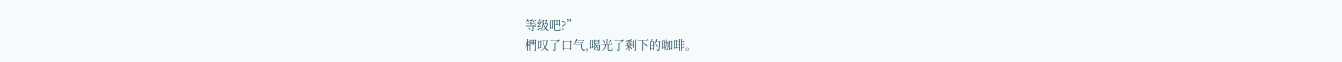等级吧?”
椚叹了口气,喝光了剩下的咖啡。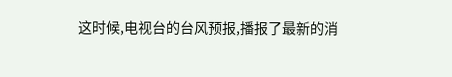这时候,电视台的台风预报,播报了最新的消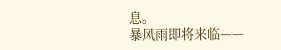息。
暴风雨即将来临——